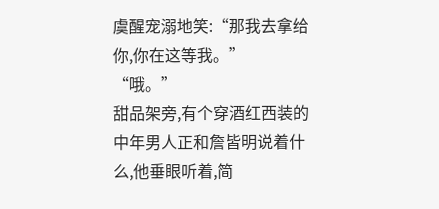虞醒宠溺地笑:“那我去拿给你,你在这等我。”
“哦。”
甜品架旁,有个穿酒红西装的中年男人正和詹皆明说着什么,他垂眼听着,简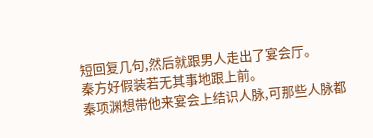短回复几句,然后就跟男人走出了宴会厅。
秦方好假装若无其事地跟上前。
秦项渊想带他来宴会上结识人脉,可那些人脉都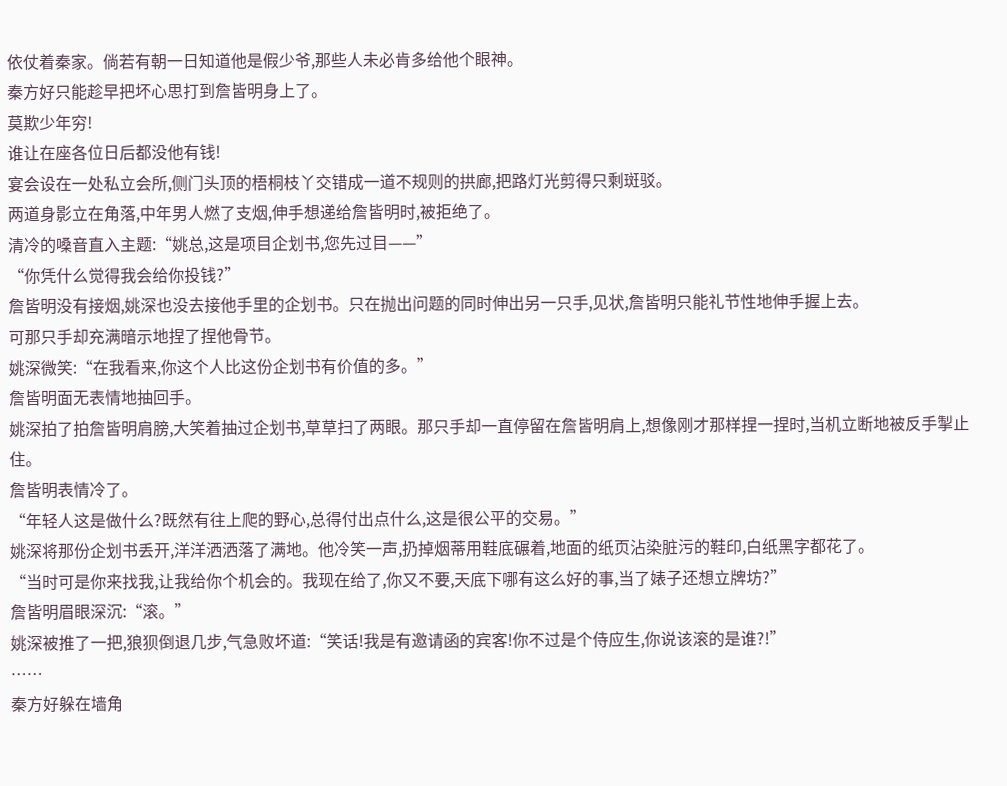依仗着秦家。倘若有朝一日知道他是假少爷,那些人未必肯多给他个眼神。
秦方好只能趁早把坏心思打到詹皆明身上了。
莫欺少年穷!
谁让在座各位日后都没他有钱!
宴会设在一处私立会所,侧门头顶的梧桐枝丫交错成一道不规则的拱廊,把路灯光剪得只剩斑驳。
两道身影立在角落,中年男人燃了支烟,伸手想递给詹皆明时,被拒绝了。
清冷的嗓音直入主题:“姚总,这是项目企划书,您先过目——”
“你凭什么觉得我会给你投钱?”
詹皆明没有接烟,姚深也没去接他手里的企划书。只在抛出问题的同时伸出另一只手,见状,詹皆明只能礼节性地伸手握上去。
可那只手却充满暗示地捏了捏他骨节。
姚深微笑:“在我看来,你这个人比这份企划书有价值的多。”
詹皆明面无表情地抽回手。
姚深拍了拍詹皆明肩膀,大笑着抽过企划书,草草扫了两眼。那只手却一直停留在詹皆明肩上,想像刚才那样捏一捏时,当机立断地被反手掣止住。
詹皆明表情冷了。
“年轻人这是做什么?既然有往上爬的野心,总得付出点什么,这是很公平的交易。”
姚深将那份企划书丢开,洋洋洒洒落了满地。他冷笑一声,扔掉烟蒂用鞋底碾着,地面的纸页沾染脏污的鞋印,白纸黑字都花了。
“当时可是你来找我,让我给你个机会的。我现在给了,你又不要,天底下哪有这么好的事,当了婊子还想立牌坊?”
詹皆明眉眼深沉:“滚。”
姚深被推了一把,狼狈倒退几步,气急败坏道:“笑话!我是有邀请函的宾客!你不过是个侍应生,你说该滚的是谁?!”
……
秦方好躲在墙角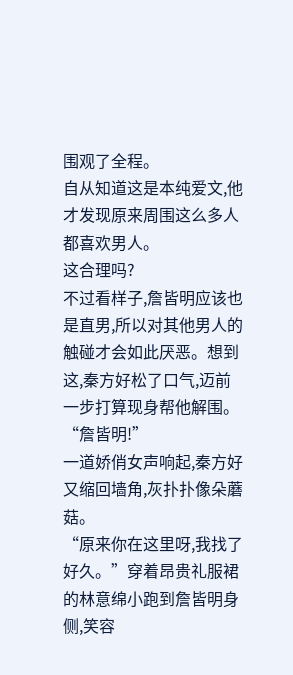围观了全程。
自从知道这是本纯爱文,他才发现原来周围这么多人都喜欢男人。
这合理吗?
不过看样子,詹皆明应该也是直男,所以对其他男人的触碰才会如此厌恶。想到这,秦方好松了口气,迈前一步打算现身帮他解围。
“詹皆明!”
一道娇俏女声响起,秦方好又缩回墙角,灰扑扑像朵蘑菇。
“原来你在这里呀,我找了好久。”穿着昂贵礼服裙的林意绵小跑到詹皆明身侧,笑容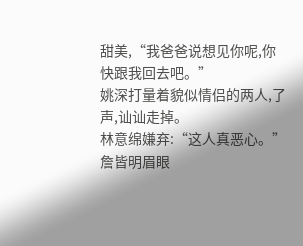甜美,“我爸爸说想见你呢,你快跟我回去吧。”
姚深打量着貌似情侣的两人,了声,讪讪走掉。
林意绵嫌弃:“这人真恶心。”
詹皆明眉眼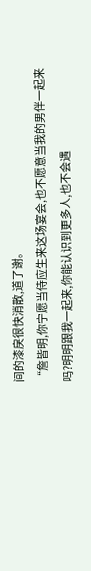间的漆戾很快消散,道了谢。
“詹皆明,你宁愿当侍应生来这场宴会,也不愿意当我的男伴一起来吗?明明跟我一起来,你能认识到更多人,也不会遇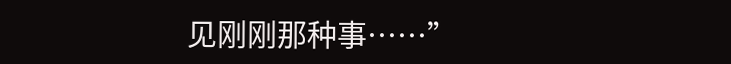见刚刚那种事……”